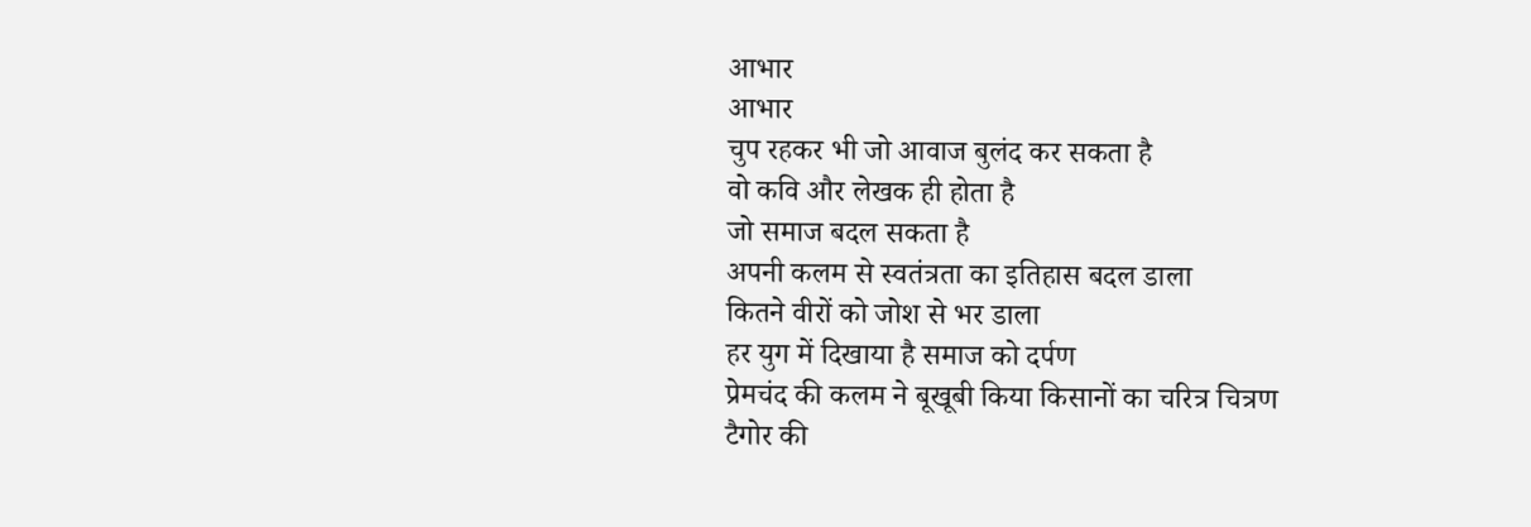आभार
आभार
चुप रहकर भी जो आवाज बुलंद कर सकता है
वो कवि और लेखक ही होता है
जो समाज बदल सकता है
अपनी कलम से स्वतंत्रता का इतिहास बदल डाला
कितने वीरों को जोश से भर डाला
हर युग में दिखाया है समाज को दर्पण
प्रेमचंद की कलम ने बूखूबी किया किसानों का चरित्र चित्रण
टैगोर की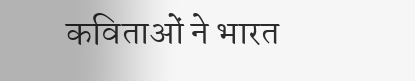कविताओं ने भारत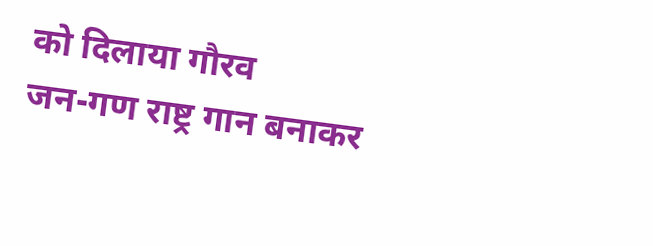को दिलाया गौरव
जन-गण राष्ट्र गान बनाकर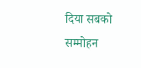दिया सबको सम्मोहन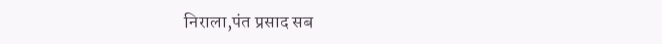निराला,पंत प्रसाद सब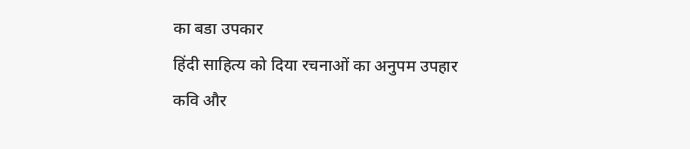का बडा उपकार
हिंदी साहित्य को दिया रचनाओं का अनुपम उपहार
कवि और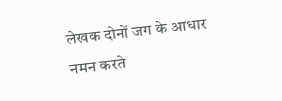लेखक दोनों जग के आधार
नमन करते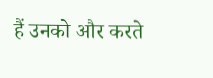हैं उनको और करते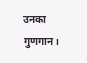उनका गुणगान।